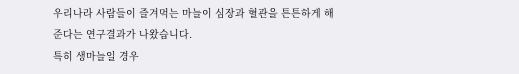우리나라 사람들이 즐겨먹는 마늘이 심장과 혈관을 튼튼하게 해 준다는 연구결과가 나왔습니다.
특히 생마늘일 경우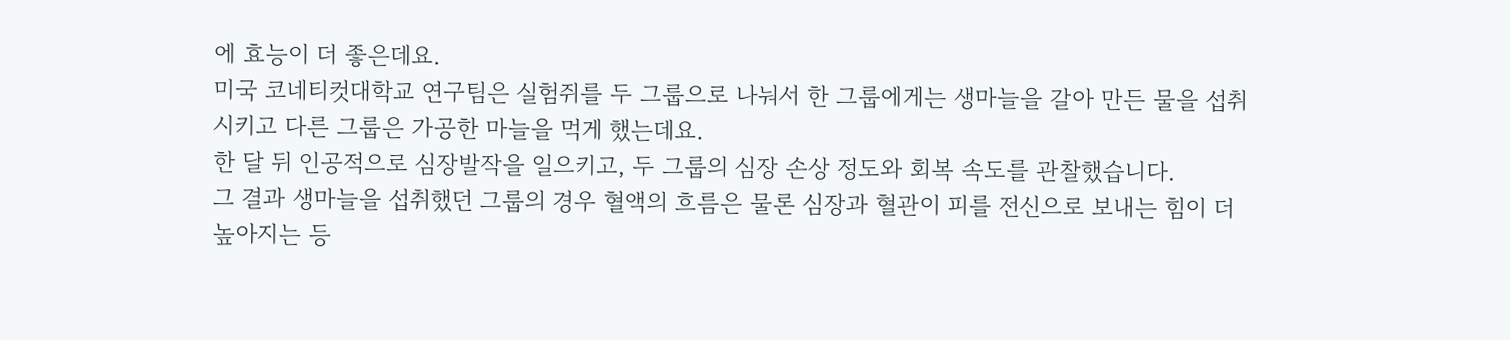에 효능이 더 좋은데요.
미국 코네티컷대학교 연구팀은 실험쥐를 두 그룹으로 나눠서 한 그룹에게는 생마늘을 갈아 만든 물을 섭취시키고 다른 그룹은 가공한 마늘을 먹게 했는데요.
한 달 뒤 인공적으로 심장발작을 일으키고, 두 그룹의 심장 손상 정도와 회복 속도를 관찰했습니다.
그 결과 생마늘을 섭취했던 그룹의 경우 혈액의 흐름은 물론 심장과 혈관이 피를 전신으로 보내는 힘이 더 높아지는 등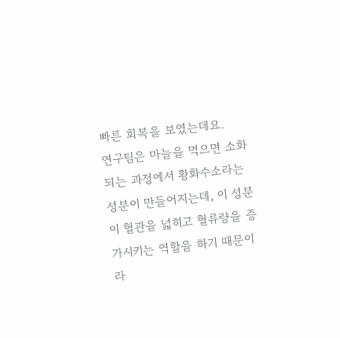빠른 회복을 보였는데요.
연구팀은 마늘을 먹으면 소화되는 과정에서 황화수소라는 성분이 만들어지는데, 이 성분이 혈관을 넓히고 혈류량을 증가시키는 역할을 하기 때문이라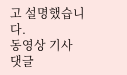고 설명했습니다.
동영상 기사
댓글